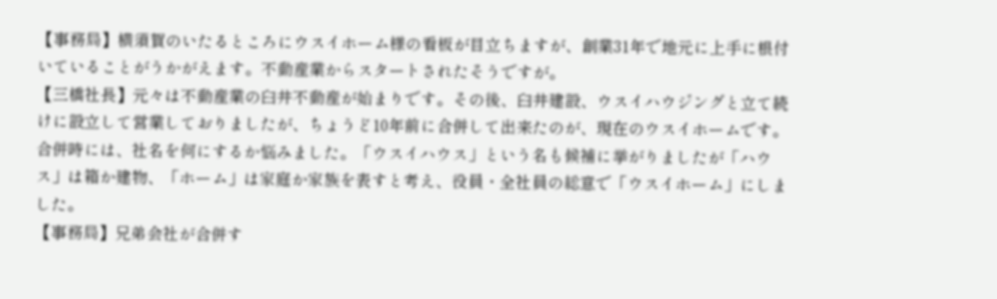【事務局】横須賀のいたるところにウスイホーム様の看板が目立ちますが、創業31年で地元に上手に根付いていることがうかがえます。不動産業からスタートされたそうですが。
【三橋社長】元々は不動産業の臼井不動産が始まりです。その後、臼井建設、ウスイハウジングと立て続けに設立して営業しておりましたが、ちょうど10年前に合併して出来たのが、現在のウスイホームです。合併時には、社名を何にするか悩みました。「ウスイハウス」という名も候補に挙がりましたが「ハウス」は箱か建物、「ホーム」は家庭か家族を表すと考え、役員・全社員の総意で「ウスイホーム」にしました。
【事務局】兄弟会社が合併す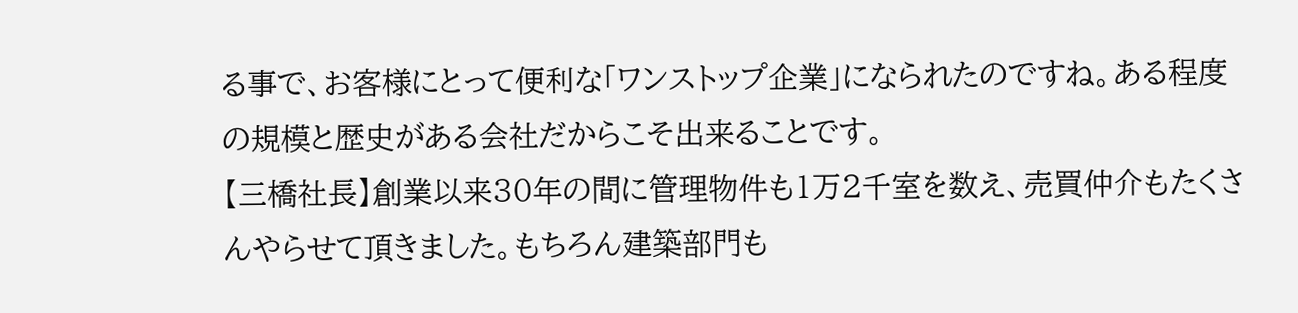る事で、お客様にとって便利な「ワンストップ企業」になられたのですね。ある程度の規模と歴史がある会社だからこそ出来ることです。
【三橋社長】創業以来30年の間に管理物件も1万2千室を数え、売買仲介もたくさんやらせて頂きました。もちろん建築部門も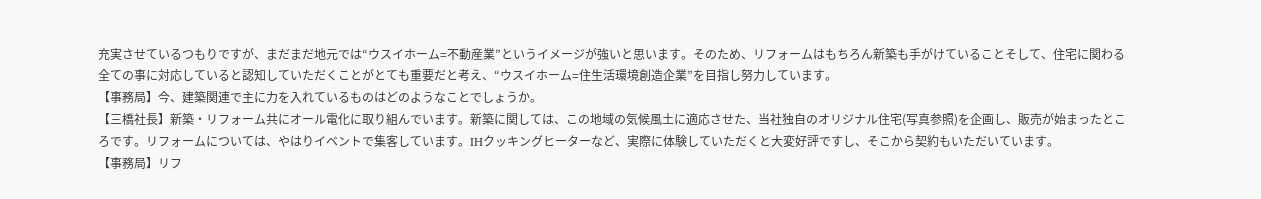充実させているつもりですが、まだまだ地元では“ウスイホーム=不動産業”というイメージが強いと思います。そのため、リフォームはもちろん新築も手がけていることそして、住宅に関わる全ての事に対応していると認知していただくことがとても重要だと考え、“ウスイホーム=住生活環境創造企業”を目指し努力しています。
【事務局】今、建築関連で主に力を入れているものはどのようなことでしょうか。
【三橋社長】新築・リフォーム共にオール電化に取り組んでいます。新築に関しては、この地域の気候風土に適応させた、当社独自のオリジナル住宅(写真参照)を企画し、販売が始まったところです。リフォームについては、やはりイベントで集客しています。IHクッキングヒーターなど、実際に体験していただくと大変好評ですし、そこから契約もいただいています。
【事務局】リフ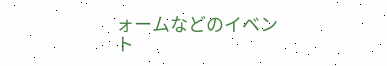ォームなどのイベント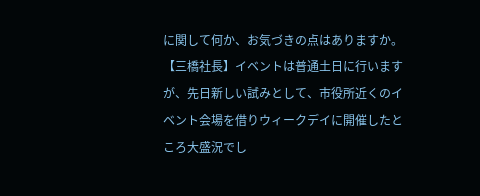に関して何か、お気づきの点はありますか。
【三橋社長】イベントは普通土日に行いますが、先日新しい試みとして、市役所近くのイベント会場を借りウィークデイに開催したところ大盛況でし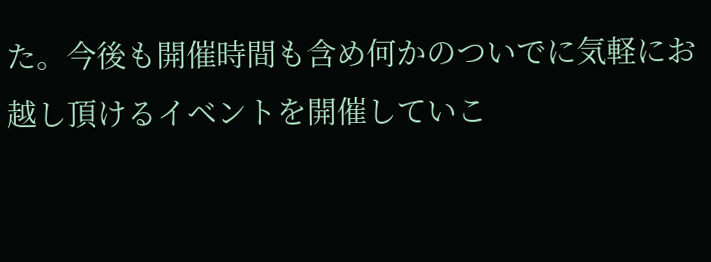た。今後も開催時間も含め何かのついでに気軽にお越し頂けるイベントを開催していこ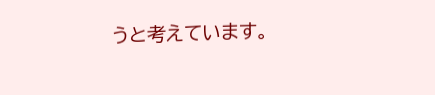うと考えています。